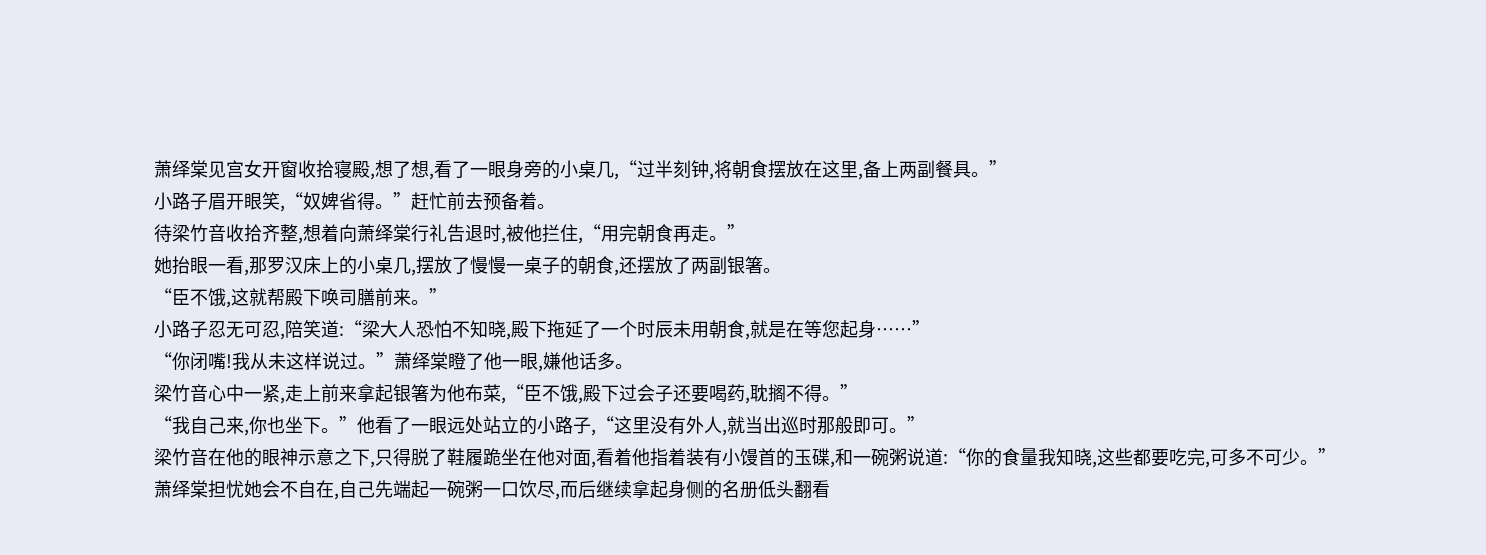萧绎棠见宫女开窗收拾寝殿,想了想,看了一眼身旁的小桌几,“过半刻钟,将朝食摆放在这里,备上两副餐具。”
小路子眉开眼笑,“奴婢省得。”赶忙前去预备着。
待梁竹音收拾齐整,想着向萧绎棠行礼告退时,被他拦住,“用完朝食再走。”
她抬眼一看,那罗汉床上的小桌几,摆放了慢慢一桌子的朝食,还摆放了两副银箸。
“臣不饿,这就帮殿下唤司膳前来。”
小路子忍无可忍,陪笑道:“梁大人恐怕不知晓,殿下拖延了一个时辰未用朝食,就是在等您起身……”
“你闭嘴!我从未这样说过。”萧绎棠瞪了他一眼,嫌他话多。
梁竹音心中一紧,走上前来拿起银箸为他布菜,“臣不饿,殿下过会子还要喝药,耽搁不得。”
“我自己来,你也坐下。”他看了一眼远处站立的小路子,“这里没有外人,就当出巡时那般即可。”
梁竹音在他的眼神示意之下,只得脱了鞋履跪坐在他对面,看着他指着装有小馒首的玉碟,和一碗粥说道:“你的食量我知晓,这些都要吃完,可多不可少。”
萧绎棠担忧她会不自在,自己先端起一碗粥一口饮尽,而后继续拿起身侧的名册低头翻看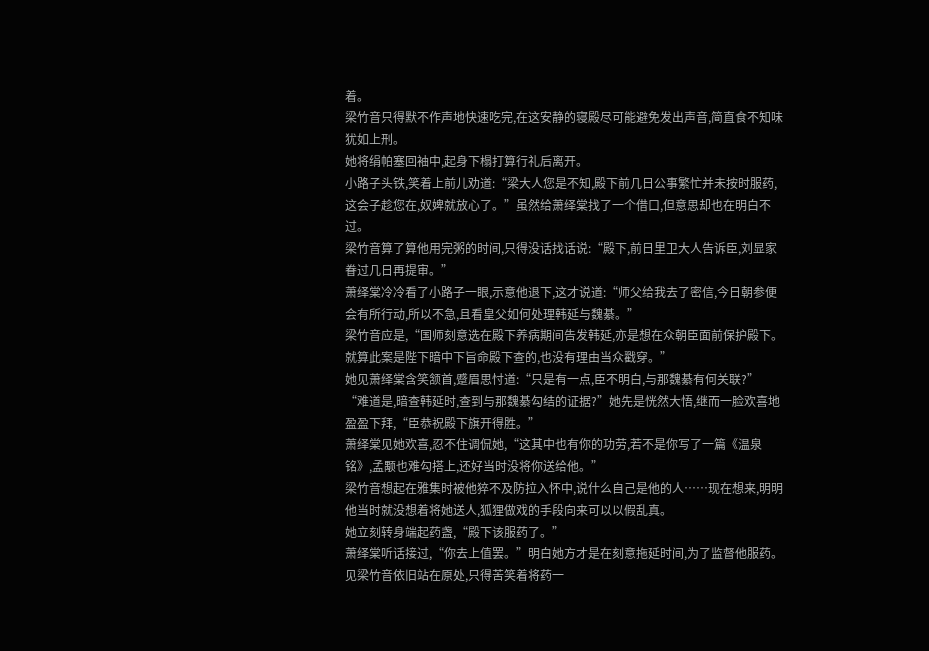着。
梁竹音只得默不作声地快速吃完,在这安静的寝殿尽可能避免发出声音,简直食不知味犹如上刑。
她将绢帕塞回袖中,起身下榻打算行礼后离开。
小路子头铁,笑着上前儿劝道:“梁大人您是不知,殿下前几日公事繁忙并未按时服药,这会子趁您在,奴婢就放心了。”虽然给萧绎棠找了一个借口,但意思却也在明白不过。
梁竹音算了算他用完粥的时间,只得没话找话说:“殿下,前日里卫大人告诉臣,刘显家眷过几日再提审。”
萧绎棠冷冷看了小路子一眼,示意他退下,这才说道:“师父给我去了密信,今日朝参便会有所行动,所以不急,且看皇父如何处理韩延与魏綦。”
梁竹音应是,“国师刻意选在殿下养病期间告发韩延,亦是想在众朝臣面前保护殿下。就算此案是陛下暗中下旨命殿下查的,也没有理由当众戳穿。”
她见萧绎棠含笑颔首,蹙眉思忖道:“只是有一点,臣不明白,与那魏綦有何关联?”
“难道是,暗查韩延时,查到与那魏綦勾结的证据?”她先是恍然大悟,继而一脸欢喜地盈盈下拜,“臣恭祝殿下旗开得胜。”
萧绎棠见她欢喜,忍不住调侃她,“这其中也有你的功劳,若不是你写了一篇《温泉铭》,孟颙也难勾搭上,还好当时没将你送给他。”
梁竹音想起在雅集时被他猝不及防拉入怀中,说什么自己是他的人……现在想来,明明他当时就没想着将她送人,狐狸做戏的手段向来可以以假乱真。
她立刻转身端起药盏,“殿下该服药了。”
萧绎棠听话接过,“你去上值罢。”明白她方才是在刻意拖延时间,为了监督他服药。
见梁竹音依旧站在原处,只得苦笑着将药一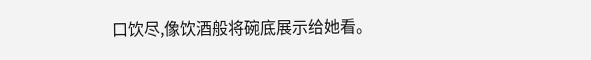口饮尽,像饮酒般将碗底展示给她看。